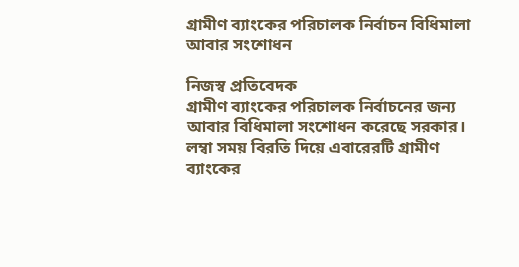গ্রামীণ ব্যাংকের পরিচালক নির্বাচন বিধিমালা আবার সংশোধন

নিজস্ব প্রতিবেদক
গ্রামীণ ব্যাংকের পরিচালক নির্বাচনের জন্য আবার বিধিমালা সংশোধন করেছে সরকার। লম্বা সময় বিরতি দিয়ে এবারেরটি গ্রামীণ ব্যাংকের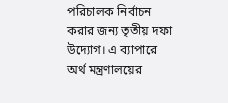পরিচালক নির্বাচন করার জন্য তৃতীয় দফা উদ্যোগ। এ ব্যাপারে অর্থ মন্ত্রণালয়ের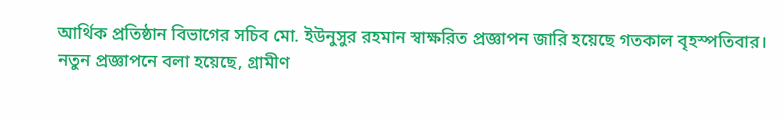আর্থিক প্রতিষ্ঠান বিভাগের সচিব মো. ইউনুসুর রহমান স্বাক্ষরিত প্রজ্ঞাপন জারি হয়েছে গতকাল বৃহস্পতিবার।
নতুন প্রজ্ঞাপনে বলা হয়েছে, গ্রামীণ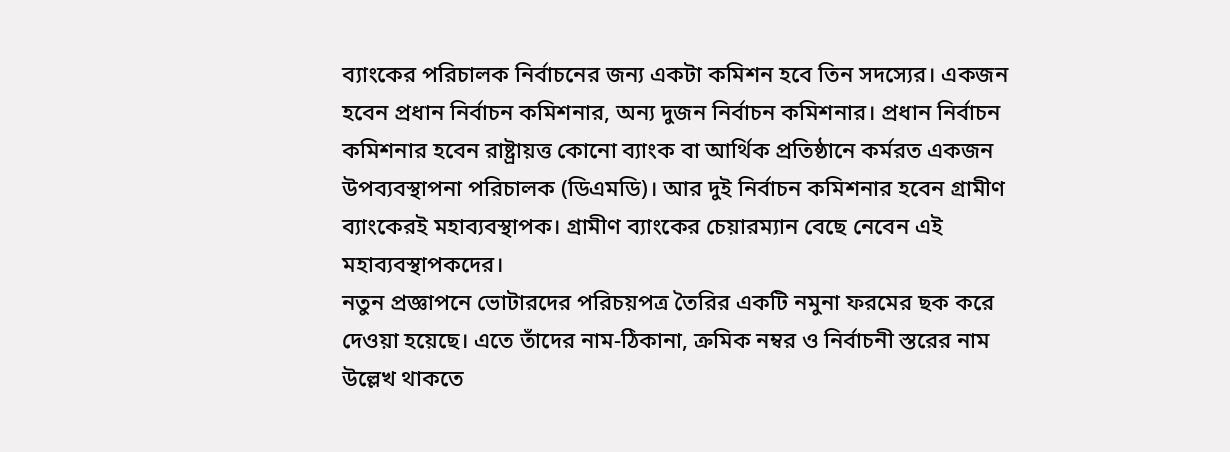ব্যাংকের পরিচালক নির্বাচনের জন্য একটা কমিশন হবে তিন সদস্যের। একজন হবেন প্রধান নির্বাচন কমিশনার, অন্য দুজন নির্বাচন কমিশনার। প্রধান নির্বাচন কমিশনার হবেন রাষ্ট্রায়ত্ত কোনো ব্যাংক বা আর্থিক প্রতিষ্ঠানে কর্মরত একজন উপব্যবস্থাপনা পরিচালক (ডিএমডি)। আর দুই নির্বাচন কমিশনার হবেন গ্রামীণ ব্যাংকেরই মহাব্যবস্থাপক। গ্রামীণ ব্যাংকের চেয়ারম্যান বেছে নেবেন এই মহাব্যবস্থাপকদের।
নতুন প্রজ্ঞাপনে ভোটারদের পরিচয়পত্র তৈরির একটি নমুনা ফরমের ছক করে দেওয়া হয়েছে। এতে তাঁদের নাম-ঠিকানা, ক্রমিক নম্বর ও নির্বাচনী স্তরের নাম উল্লেখ থাকতে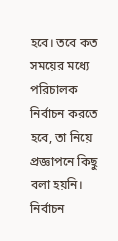হবে। তবে কত সময়ের মধ্যে পরিচালক নির্বাচন করতে হবে, তা নিয়ে প্রজ্ঞাপনে কিছু বলা হয়নি। নির্বাচন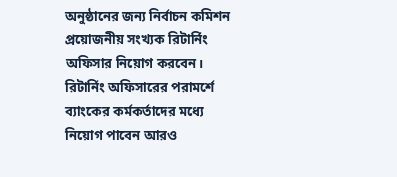অনুষ্ঠানের জন্য নির্বাচন কমিশন প্রয়োজনীয় সংখ্যক রিটার্নিং অফিসার নিয়োগ করবেন। রিটার্নিং অফিসারের পরামর্শে ব্যাংকের কর্মকর্তাদের মধ্যে নিয়োগ পাবেন আরও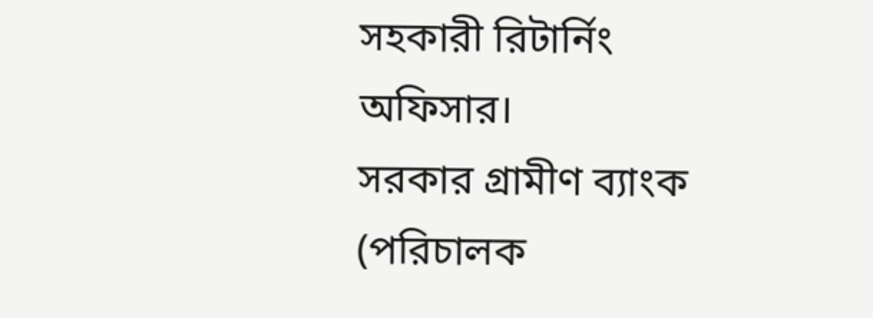সহকারী রিটার্নিং অফিসার।
সরকার গ্রামীণ ব্যাংক (পরিচালক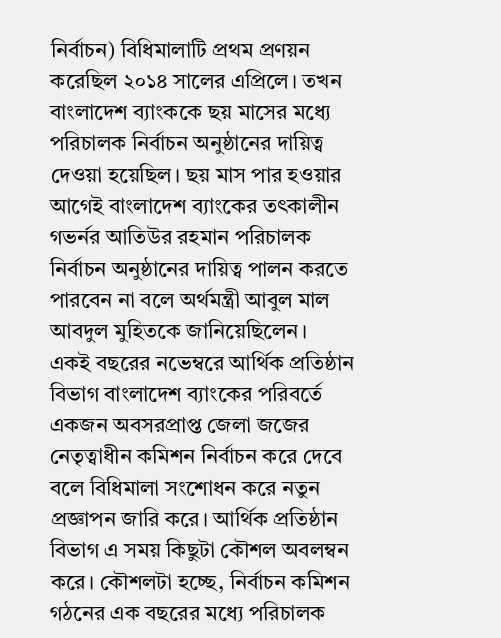নির্বাচন) বিধিমালাটি প্রথম প্রণয়ন করেছিল ২০১৪ সালের এপ্রিলে। তখন বাংলাদেশ ব্যাংককে ছয় মাসের মধ্যে পরিচালক নির্বাচন অনুষ্ঠানের দায়িত্ব দেওয়া হয়েছিল। ছয় মাস পার হওয়ার আগেই বাংলাদেশ ব্যাংকের তৎকালীন গভর্নর আতিউর রহমান পরিচালক নির্বাচন অনুষ্ঠানের দায়িত্ব পালন করতে পারবেন না বলে অর্থমন্ত্রী আবুল মাল আবদুল মুহিতকে জানিয়েছিলেন।
একই বছরের নভেম্বরে আর্থিক প্রতিষ্ঠান বিভাগ বাংলাদেশ ব্যাংকের পরিবর্তে একজন অবসরপ্রাপ্ত জেলা জজের নেতৃত্বাধীন কমিশন নির্বাচন করে দেবে বলে বিধিমালা সংশোধন করে নতুন প্রজ্ঞাপন জারি করে। আর্থিক প্রতিষ্ঠান বিভাগ এ সময় কিছুটা কৌশল অবলম্বন করে। কৌশলটা হচ্ছে, নির্বাচন কমিশন গঠনের এক বছরের মধ্যে পরিচালক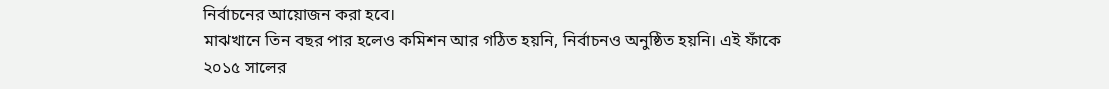নির্বাচনের আয়োজন করা হবে।
মাঝখানে তিন বছর পার হলেও কমিশন আর গঠিত হয়নি, নির্বাচনও অনুষ্ঠিত হয়নি। এই ফাঁকে ২০১৫ সালের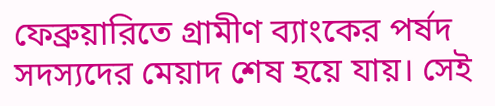ফেব্রুয়ারিতে গ্রামীণ ব্যাংকের পর্ষদ সদস্যদের মেয়াদ শেষ হয়ে যায়। সেই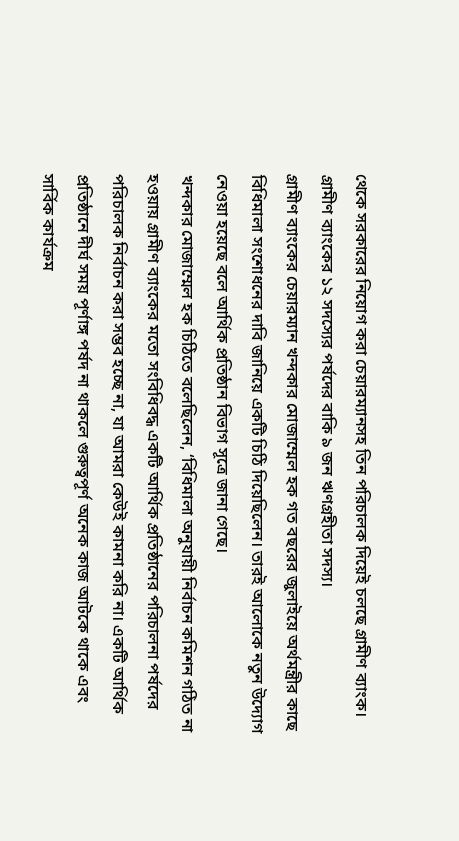থেকে সরকারের নিয়োগ করা চেয়ারম্যানসহ তিন পরিচালক দিয়েই চলছে গ্রামীণ ব্যাংক। গ্রামীণ ব্যাংকের ১২ সদস্যের পর্ষদের বাকি ৯ জন ঋণগ্রহীতা সদস্য।
গ্রামীণ ব্যাংকের চেয়ারম্যান খন্দকার মোজাম্মেল হক গত বছরের জুলাইয়ে অর্থমন্ত্রীর কাছে বিধিমালা সংশোধনের দাবি জানিয়ে একটি চিঠি দিয়েছিলেন। তারই আলোকে নতুন উদ্যোগ নেওয়া হয়েছে বলে আর্থিক প্রতিষ্ঠান বিভাগ সূত্রে জানা গেছে।
খন্দকার মোজাম্মেল হক চিঠিতে বলেছিলেন, ‘বিধিমালা অনুযায়ী নির্বাচন কমিশন গঠিত না হওয়ায় গ্রামীণ ব্যাংকের মতো সংবিধিবদ্ধ একটি আর্থিক প্রতিষ্ঠানের পরিচালনা পর্ষদের পরিচালক নির্বাচন করা সম্ভব হচ্ছে না, যা আমরা কেউই কামনা করি না। একটি আর্থিক প্রতিষ্ঠানে দীর্ঘ সময় পূর্ণাঙ্গ পর্ষদ না থাকলে গুরুত্বপূর্ণ অনেক কাজ আটকে থাকে এবং সার্বিক কার্যক্রম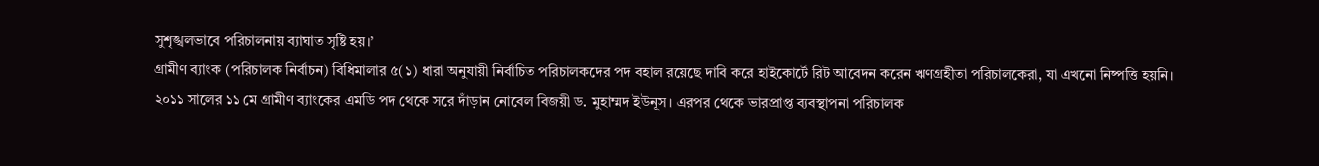সুশৃঙ্খলভাবে পরিচালনায় ব্যাঘাত সৃষ্টি হয়।’
গ্রামীণ ব্যাংক (পরিচালক নির্বাচন) বিধিমালার ৫(১) ধারা অনুযায়ী নির্বাচিত পরিচালকদের পদ বহাল রয়েছে দাবি করে হাইকোর্টে রিট আবেদন করেন ঋণগ্রহীতা পরিচালকেরা, যা এখনো নিষ্পত্তি হয়নি।
২০১১ সালের ১১ মে গ্রামীণ ব্যাংকের এমডি পদ থেকে সরে দাঁড়ান নোবেল বিজয়ী ড. মুহাম্মদ ইউনূস। এরপর থেকে ভারপ্রাপ্ত ব্যবস্থাপনা পরিচালক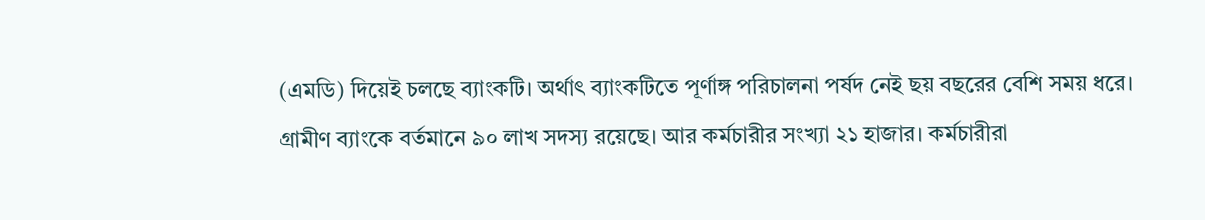(এমডি) দিয়েই চলছে ব্যাংকটি। অর্থাৎ ব্যাংকটিতে পূর্ণাঙ্গ পরিচালনা পর্ষদ নেই ছয় বছরের বেশি সময় ধরে।
গ্রামীণ ব্যাংকে বর্তমানে ৯০ লাখ সদস্য রয়েছে। আর কর্মচারীর সংখ্যা ২১ হাজার। কর্মচারীরা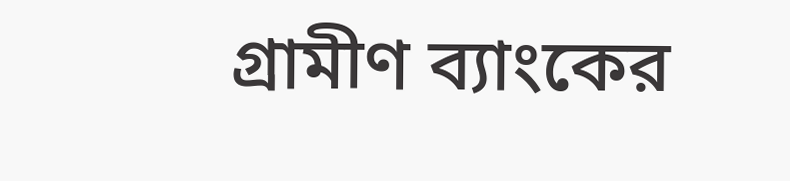গ্রামীণ ব্যাংকের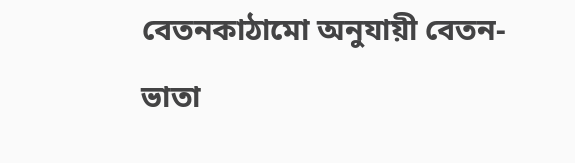বেতনকাঠামো অনুযায়ী বেতন-ভাতা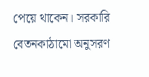পেয়ে থাকেন। সরকারি বেতনকাঠামো অনুসরণ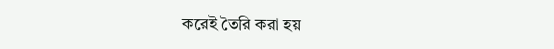করেই তৈরি করা হয়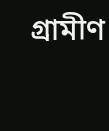গ্রামীণ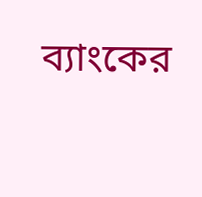ব্যাংকের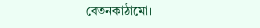বেতনকাঠামো।